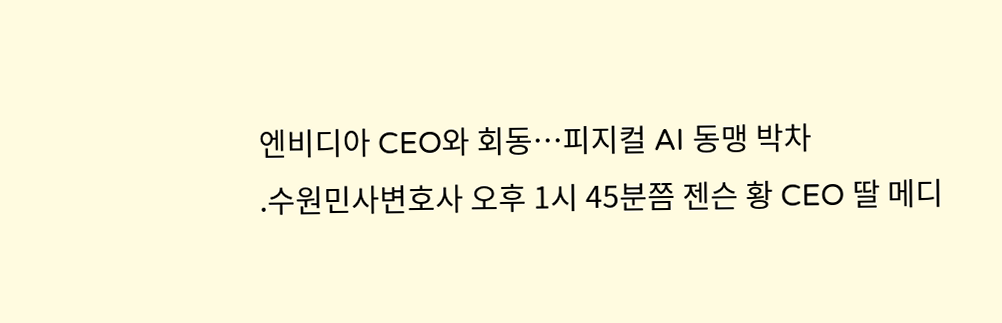엔비디아 CEO와 회동…피지컬 AI 동맹 박차
.수원민사변호사 오후 1시 45분쯤 젠슨 황 CEO 딸 메디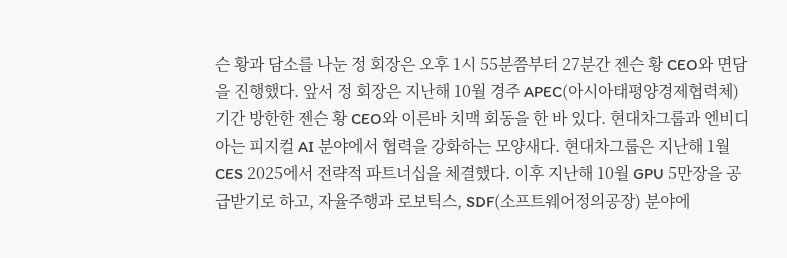슨 황과 담소를 나눈 정 회장은 오후 1시 55분쯤부터 27분간 젠슨 황 CEO와 면담을 진행했다. 앞서 정 회장은 지난해 10월 경주 APEC(아시아태평양경제협력체) 기간 방한한 젠슨 황 CEO와 이른바 치맥 회동을 한 바 있다. 현대차그룹과 엔비디아는 피지컬 AI 분야에서 협력을 강화하는 모양새다. 현대차그룹은 지난해 1월 CES 2025에서 전략적 파트너십을 체결했다. 이후 지난해 10월 GPU 5만장을 공급받기로 하고, 자율주행과 로보틱스, SDF(소프트웨어정의공장) 분야에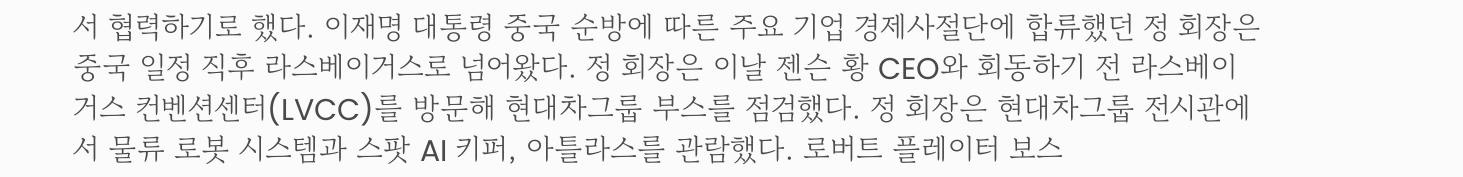서 협력하기로 했다. 이재명 대통령 중국 순방에 따른 주요 기업 경제사절단에 합류했던 정 회장은 중국 일정 직후 라스베이거스로 넘어왔다. 정 회장은 이날 젠슨 황 CEO와 회동하기 전 라스베이거스 컨벤션센터(LVCC)를 방문해 현대차그룹 부스를 점검했다. 정 회장은 현대차그룹 전시관에서 물류 로봇 시스템과 스팟 AI 키퍼, 아틀라스를 관람했다. 로버트 플레이터 보스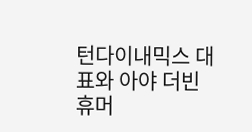턴다이내믹스 대표와 아야 더빈 휴머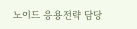노이드 응용전략 담당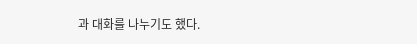과 대화를 나누기도 했다.